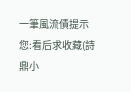一筆風流債提示您:看后求收藏(詩鼎小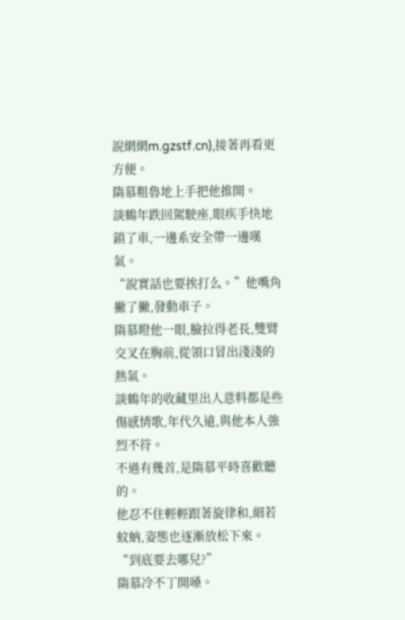說網網m.gzstf.cn),接著再看更方便。
隋慕粗魯地上手把他推開。
談鶴年跌回駕駛座,眼疾手快地鎖了車,一邊系安全帶一邊嘆氣。
“說實話也要挨打么。”他嘴角撇了撇,發動車子。
隋慕瞪他一眼,臉拉得老長,雙臂交叉在胸前,從領口冒出淺淺的熱氣。
談鶴年的收藏里出人意料都是些傷感情歌,年代久遠,與他本人強烈不符。
不過有幾首,是隋慕平時喜歡聽的。
他忍不住輕輕跟著旋律和,細若蚊蚋,姿態也逐漸放松下來。
“到底要去哪兒?”
隋慕冷不丁開嗓。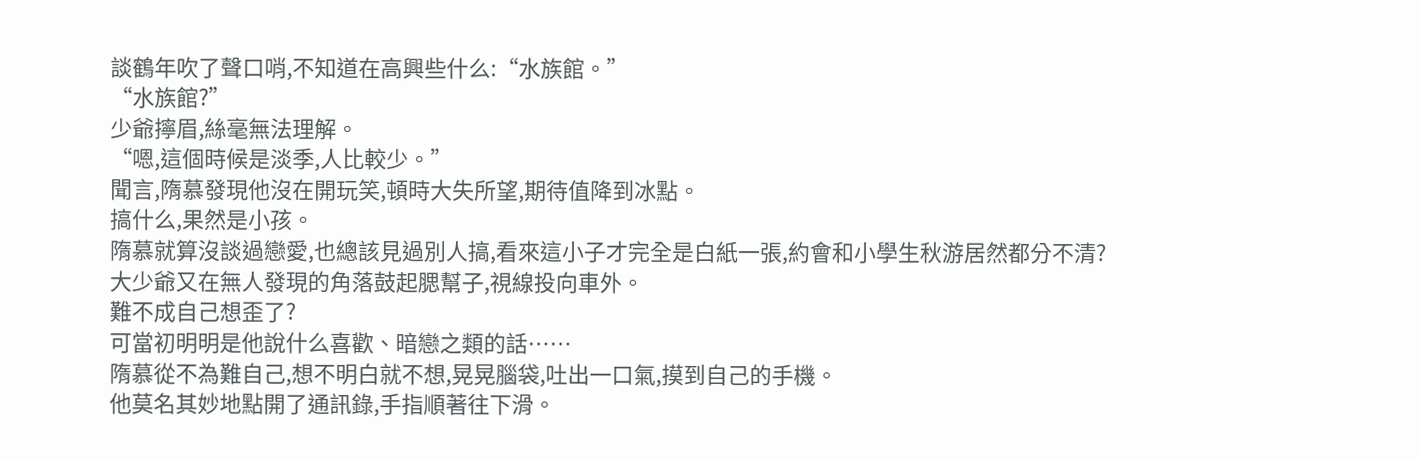談鶴年吹了聲口哨,不知道在高興些什么:“水族館。”
“水族館?”
少爺擰眉,絲毫無法理解。
“嗯,這個時候是淡季,人比較少。”
聞言,隋慕發現他沒在開玩笑,頓時大失所望,期待值降到冰點。
搞什么,果然是小孩。
隋慕就算沒談過戀愛,也總該見過別人搞,看來這小子才完全是白紙一張,約會和小學生秋游居然都分不清?
大少爺又在無人發現的角落鼓起腮幫子,視線投向車外。
難不成自己想歪了?
可當初明明是他說什么喜歡、暗戀之類的話……
隋慕從不為難自己,想不明白就不想,晃晃腦袋,吐出一口氣,摸到自己的手機。
他莫名其妙地點開了通訊錄,手指順著往下滑。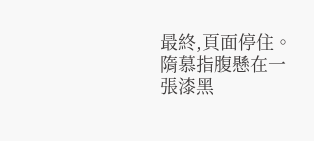最終,頁面停住。
隋慕指腹懸在一張漆黑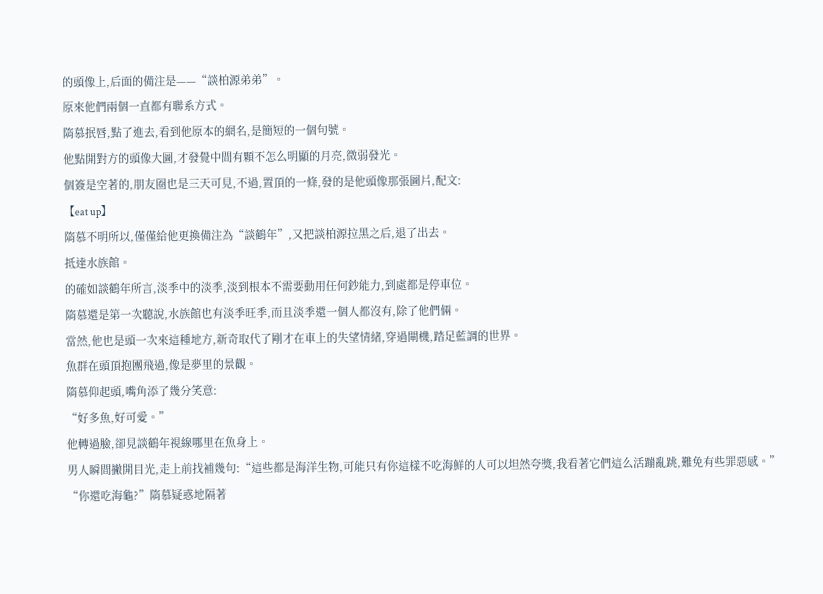的頭像上,后面的備注是——“談柏源弟弟”。
原來他們兩個一直都有聯系方式。
隋慕抿唇,點了進去,看到他原本的網名,是簡短的一個句號。
他點開對方的頭像大圖,才發覺中間有顆不怎么明顯的月亮,微弱發光。
個簽是空著的,朋友圈也是三天可見,不過,置頂的一條,發的是他頭像那張圖片,配文:
【eat up】
隋慕不明所以,僅僅給他更換備注為“談鶴年”,又把談柏源拉黑之后,退了出去。
抵達水族館。
的確如談鶴年所言,淡季中的淡季,淡到根本不需要動用任何鈔能力,到處都是停車位。
隋慕還是第一次聽說,水族館也有淡季旺季,而且淡季還一個人都沒有,除了他們倆。
當然,他也是頭一次來這種地方,新奇取代了剛才在車上的失望情緒,穿過閘機,踏足藍調的世界。
魚群在頭頂抱團飛過,像是夢里的景觀。
隋慕仰起頭,嘴角添了幾分笑意:
“好多魚,好可愛。”
他轉過臉,卻見談鶴年視線哪里在魚身上。
男人瞬間撇開目光,走上前找補幾句:“這些都是海洋生物,可能只有你這樣不吃海鮮的人可以坦然夸獎,我看著它們這么活蹦亂跳,難免有些罪惡感。”
“你還吃海龜?”隋慕疑惑地隔著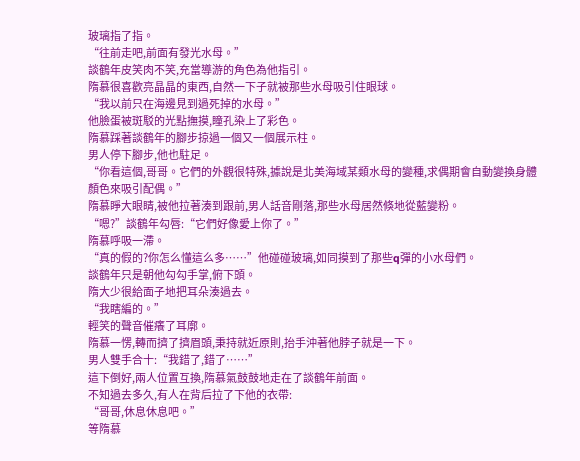玻璃指了指。
“往前走吧,前面有發光水母。”
談鶴年皮笑肉不笑,充當導游的角色為他指引。
隋慕很喜歡亮晶晶的東西,自然一下子就被那些水母吸引住眼球。
“我以前只在海邊見到過死掉的水母。”
他臉蛋被斑駁的光點撫摸,瞳孔染上了彩色。
隋慕踩著談鶴年的腳步掠過一個又一個展示柱。
男人停下腳步,他也駐足。
“你看這個,哥哥。它們的外觀很特殊,據說是北美海域某類水母的變種,求偶期會自動變換身體顏色來吸引配偶。”
隋慕睜大眼睛,被他拉著湊到跟前,男人話音剛落,那些水母居然倏地從藍變粉。
“嗯?”談鶴年勾唇:“它們好像愛上你了。”
隋慕呼吸一滯。
“真的假的?你怎么懂這么多……”他碰碰玻璃,如同摸到了那些q彈的小水母們。
談鶴年只是朝他勾勾手掌,俯下頭。
隋大少很給面子地把耳朵湊過去。
“我瞎編的。”
輕笑的聲音催癢了耳廓。
隋慕一愣,轉而擠了擠眉頭,秉持就近原則,抬手沖著他脖子就是一下。
男人雙手合十:“我錯了,錯了……”
這下倒好,兩人位置互換,隋慕氣鼓鼓地走在了談鶴年前面。
不知過去多久,有人在背后拉了下他的衣帶:
“哥哥,休息休息吧。”
等隋慕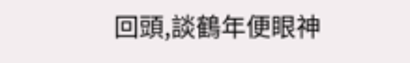回頭,談鶴年便眼神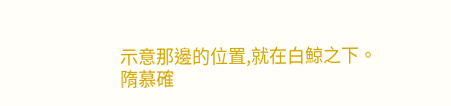示意那邊的位置,就在白鯨之下。
隋慕確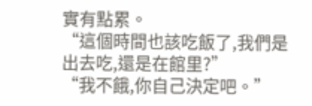實有點累。
“這個時間也該吃飯了,我們是出去吃,還是在館里?”
“我不餓,你自己決定吧。”